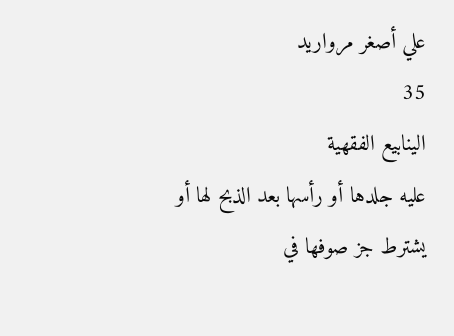علي أصغر مرواريد
35
الينابيع الفقهية
عليه جلدها أو رأسها بعد الذبح لها أو يشترط جز صوفها في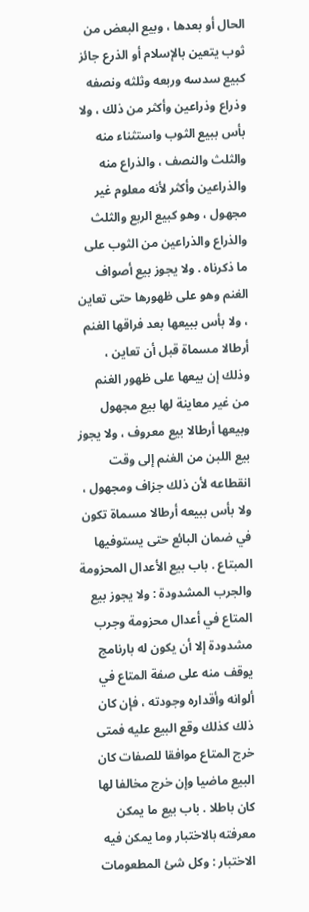الحال أو بعدها ، وبيع البعض من ثوب يتعين بالإسلام أو الذرع جائز كبيع سدسه وربعه وثلثه ونصفه وذراع وذراعين وأكثر من ذلك ، ولا بأس ببيع الثوب واستثناء منه والثلث والنصف ، والذراع منه والذراعين وأكثر لأنه معلوم غير مجهول ، وهو كبيع الربع والثلث والذراع والذراعين من الثوب على ما ذكرناه . ولا يجوز بيع أصواف الغنم وهو على ظهورها حتى تعاين ، ولا بأس ببيعها بعد فراقها الغنم أرطالا مسماة قبل أن تعاين ، وذلك إن بيعها على ظهور الغنم من غير معاينة لها بيع مجهول وبيعها أرطالا بيع معروف ، ولا يجوز بيع اللبن من الغنم إلى وقت انقطاعه لأن ذلك جزاف ومجهول ، ولا بأس ببيعه أرطالا مسماة تكون في ضمان البائع حتى يستوفيها المبتاع . باب بيع الأعدال المحزومة والجرب المشدودة : ولا يجوز بيع المتاع في أعدال محزومة وجرب مشدودة إلا أن يكون له بارنامج يوقف منه على صفة المتاع في ألوانه وأقداره وجودته ، فإن كان ذلك كذلك وقع البيع عليه فمتى خرج المتاع موافقا للصفات كان البيع ماضيا وإن خرج مخالفا لها كان باطلا . باب بيع ما يمكن معرفته بالاختبار وما يمكن فيه الاختبار : وكل شئ المطعومات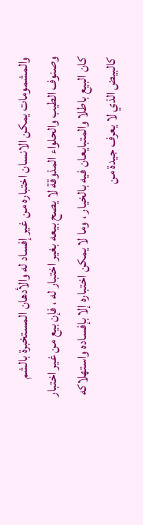والمشمومات يمكن الانسان اختباره من غير إفساد له والأدهان المستخبرة بالشم وصنوف الطيب والحلواء المذوقة لا يصح بيعه بغير اختبار له ، فإن بيع من غير اختبار كان البيع باطلا والمتبايعان فيه بالخيار ، وما لا يمكن اختباره إلا بإفساده واستهلاكه كالبيض الذي لا يعرف جيدة من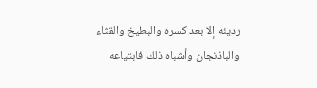رديئه إلا بعد كسره والبطيخ والقثاء والباذنجان وأشباه ذلك فابتياعه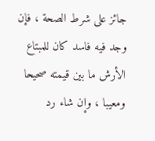جائز على شرط الصحة ، فإن وجد فيه فاسد كان للمبتاع الأرش ما بين قيمته صحيحا ومعيبا ، وإن شاء رد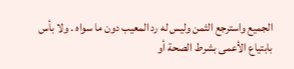الجميع واسترجع الثمن وليس له رد المعيب دون ما سواه . ولا بأس بابتياع الأعمى بشرط الصحة أو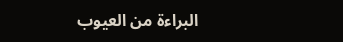البراءة من العيوب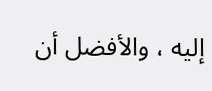إليه ، والأفضل أن